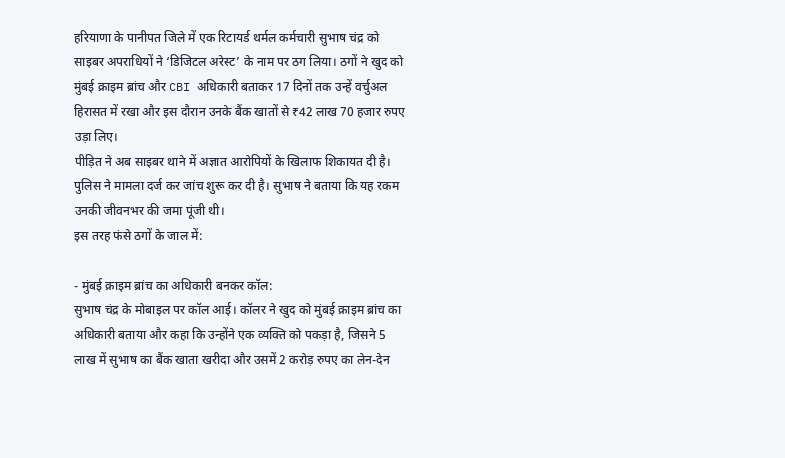हरियाणा के पानीपत जिले में एक रिटायर्ड थर्मल कर्मचारी सुभाष चंद्र को साइबर अपराधियों ने ‘डिजिटल अरेस्ट’ के नाम पर ठग लिया। ठगों ने खुद को मुंबई क्राइम ब्रांच और CBI अधिकारी बताकर 17 दिनों तक उन्हें वर्चुअल हिरासत में रखा और इस दौरान उनके बैंक खातों से ₹42 लाख 70 हजार रुपए उड़ा लिए।
पीड़ित ने अब साइबर थाने में अज्ञात आरोपियों के खिलाफ शिकायत दी है। पुलिस ने मामला दर्ज कर जांच शुरू कर दी है। सुभाष ने बताया कि यह रकम उनकी जीवनभर की जमा पूंजी थी।
इस तरह फंसे ठगों के जाल में:

- मुंबई क्राइम ब्रांच का अधिकारी बनकर कॉल:
सुभाष चंद्र के मोबाइल पर कॉल आई। कॉलर ने खुद को मुंबई क्राइम ब्रांच का अधिकारी बताया और कहा कि उन्होंने एक व्यक्ति को पकड़ा है, जिसने 5 लाख में सुभाष का बैंक खाता खरीदा और उसमें 2 करोड़ रुपए का लेन-देन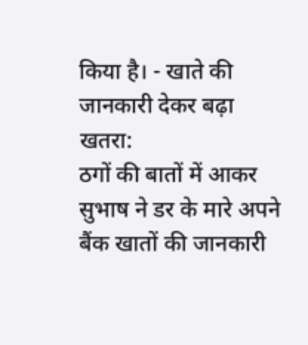किया है। - खाते की जानकारी देकर बढ़ा खतरा:
ठगों की बातों में आकर सुभाष ने डर के मारे अपने बैंक खातों की जानकारी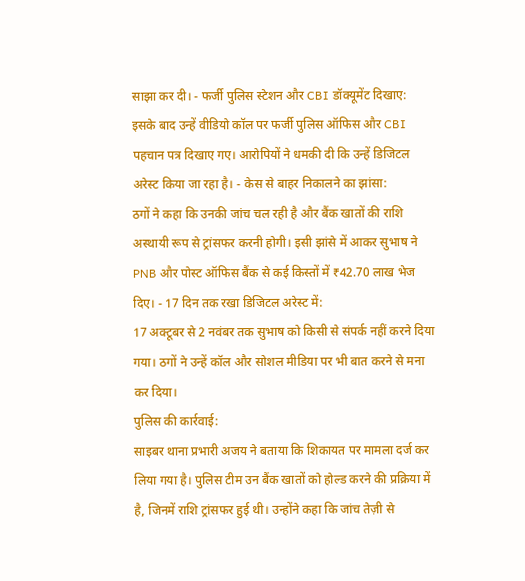साझा कर दी। - फर्जी पुलिस स्टेशन और CBI डॉक्यूमेंट दिखाए:
इसके बाद उन्हें वीडियो कॉल पर फर्जी पुलिस ऑफिस और CBI पहचान पत्र दिखाए गए। आरोपियों ने धमकी दी कि उन्हें डिजिटल अरेस्ट किया जा रहा है। - केस से बाहर निकालने का झांसा:
ठगों ने कहा कि उनकी जांच चल रही है और बैंक खातों की राशि अस्थायी रूप से ट्रांसफर करनी होगी। इसी झांसे में आकर सुभाष ने PNB और पोस्ट ऑफिस बैंक से कई किस्तों में ₹42.70 लाख भेज दिए। - 17 दिन तक रखा डिजिटल अरेस्ट में:
17 अक्टूबर से 2 नवंबर तक सुभाष को किसी से संपर्क नहीं करने दिया गया। ठगों ने उन्हें कॉल और सोशल मीडिया पर भी बात करने से मना कर दिया।
पुलिस की कार्रवाई:
साइबर थाना प्रभारी अजय ने बताया कि शिकायत पर मामला दर्ज कर लिया गया है। पुलिस टीम उन बैंक खातों को होल्ड करने की प्रक्रिया में है, जिनमें राशि ट्रांसफर हुई थी। उन्होंने कहा कि जांच तेज़ी से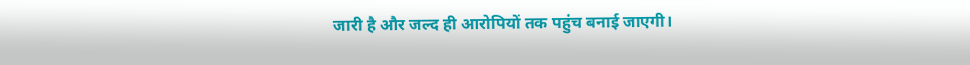जारी है और जल्द ही आरोपियों तक पहुंच बनाई जाएगी।